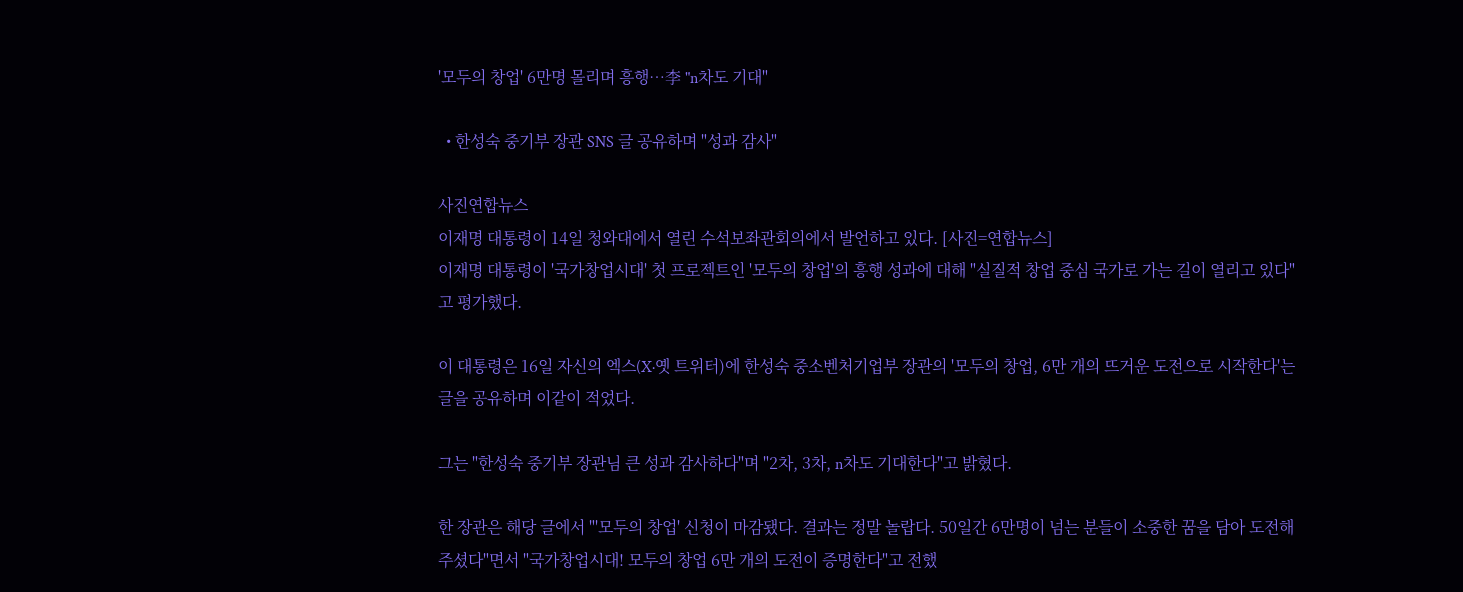'모두의 창업' 6만명 몰리며 흥행…李 "n차도 기대"

  • 한성숙 중기부 장관 SNS 글 공유하며 "성과 감사"

사진연합뉴스
이재명 대통령이 14일 청와대에서 열린 수석보좌관회의에서 발언하고 있다. [사진=연합뉴스]
이재명 대통령이 '국가창업시대' 첫 프로젝트인 '모두의 창업'의 흥행 성과에 대해 "실질적 창업 중심 국가로 가는 길이 열리고 있다"고 평가했다.

이 대통령은 16일 자신의 엑스(X·옛 트위터)에 한성숙 중소벤처기업부 장관의 '모두의 창업, 6만 개의 뜨거운 도전으로 시작한다'는 글을 공유하며 이같이 적었다.

그는 "한성숙 중기부 장관님 큰 성과 감사하다"며 "2차, 3차, n차도 기대한다"고 밝혔다.

한 장관은 해당 글에서 "'모두의 창업' 신청이 마감됐다. 결과는 정말 놀랍다. 50일간 6만명이 넘는 분들이 소중한 꿈을 담아 도전해 주셨다"면서 "국가창업시대! 모두의 창업 6만 개의 도전이 증명한다"고 전했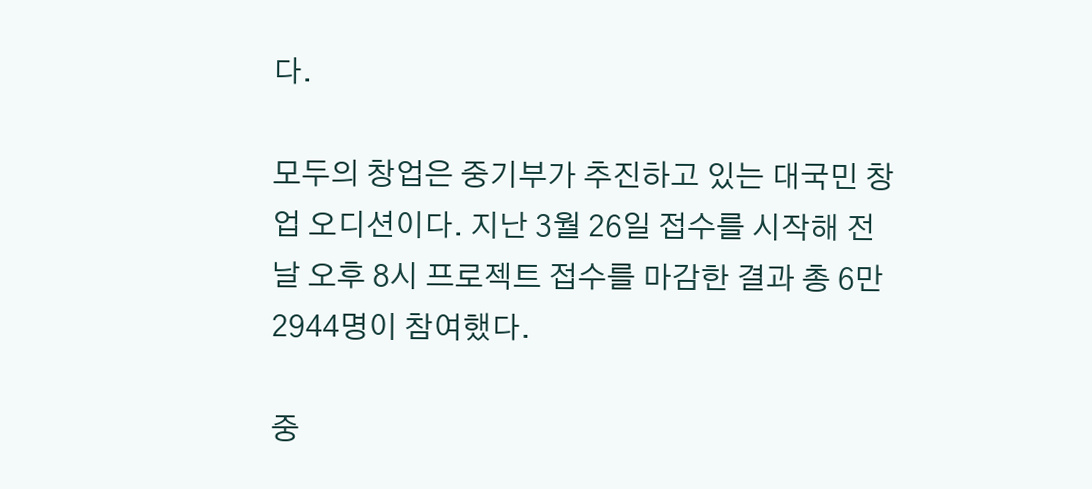다.

모두의 창업은 중기부가 추진하고 있는 대국민 창업 오디션이다. 지난 3월 26일 접수를 시작해 전날 오후 8시 프로젝트 접수를 마감한 결과 총 6만2944명이 참여했다.

중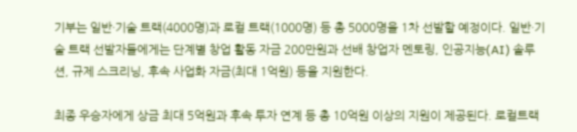기부는 일반·기술 트랙(4000명)과 로컬 트랙(1000명) 등 총 5000명을 1차 선발할 예정이다. 일반·기술 트랙 선발자들에게는 단계별 창업 활동 자금 200만원과 선배 창업자 멘토링, 인공지능(AI) 솔루션, 규제 스크리닝, 후속 사업화 자금(최대 1억원) 등을 지원한다.

최종 우승자에게 상금 최대 5억원과 후속 투자 연계 등 총 10억원 이상의 지원이 제공된다. 로컬트랙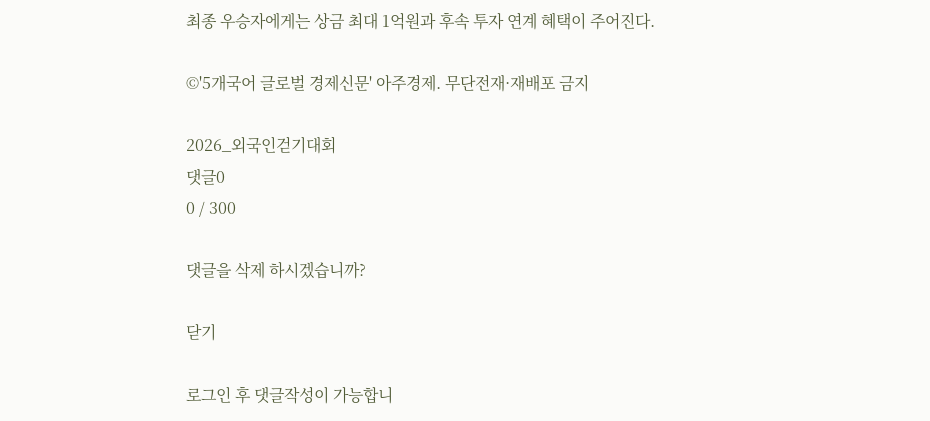최종 우승자에게는 상금 최대 1억원과 후속 투자 연계 혜택이 주어진다.

©'5개국어 글로벌 경제신문' 아주경제. 무단전재·재배포 금지

2026_외국인걷기대회
댓글0
0 / 300

댓글을 삭제 하시겠습니까?

닫기

로그인 후 댓글작성이 가능합니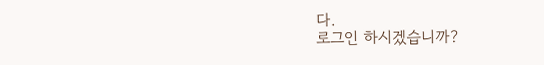다.
로그인 하시겠습니까?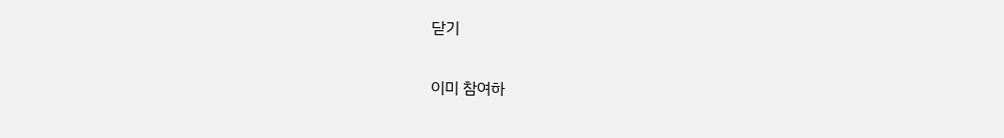닫기

이미 참여하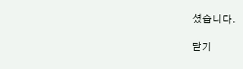셨습니다.

닫기